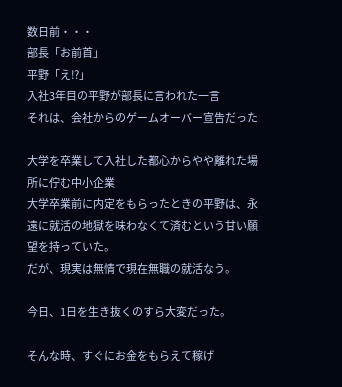数日前・・・
部長「お前首」
平野「え⁉」
入社3年目の平野が部長に言われた一言
それは、会社からのゲームオーバー宣告だった

大学を卒業して入社した都心からやや離れた場所に佇む中小企業
大学卒業前に内定をもらったときの平野は、永遠に就活の地獄を味わなくて済むという甘い願望を持っていた。
だが、現実は無情で現在無職の就活なう。

今日、1日を生き抜くのすら大変だった。

そんな時、すぐにお金をもらえて稼げ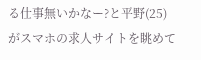る仕事無いかなー?と平野(25)がスマホの求人サイトを眺めて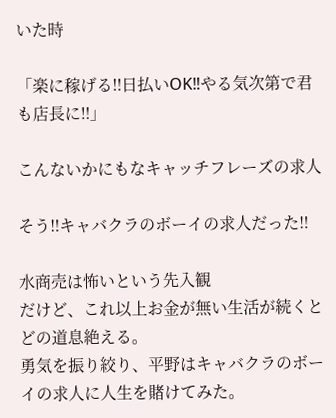いた時

「楽に稼げる‼日払いOK‼やる気次第で君も店長に‼」

こんないかにもなキャッチフレーズの求人

そう‼キャバクラのボーイの求人だった‼

水商売は怖いという先入観
だけど、これ以上お金が無い生活が続くとどの道息絶える。
勇気を振り絞り、平野はキャバクラのボーイの求人に人生を賭けてみた。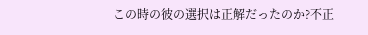この時の彼の選択は正解だったのか?不正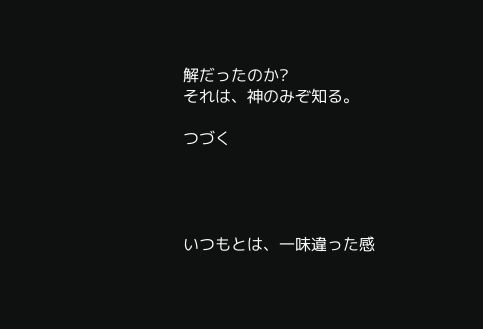解だったのか?
それは、神のみぞ知る。

つづく




いつもとは、一味違った感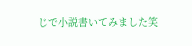じで小説書いてみました笑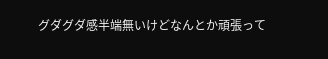グダグダ感半端無いけどなんとか頑張って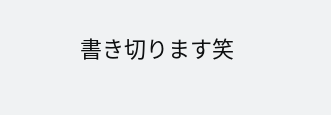書き切ります笑